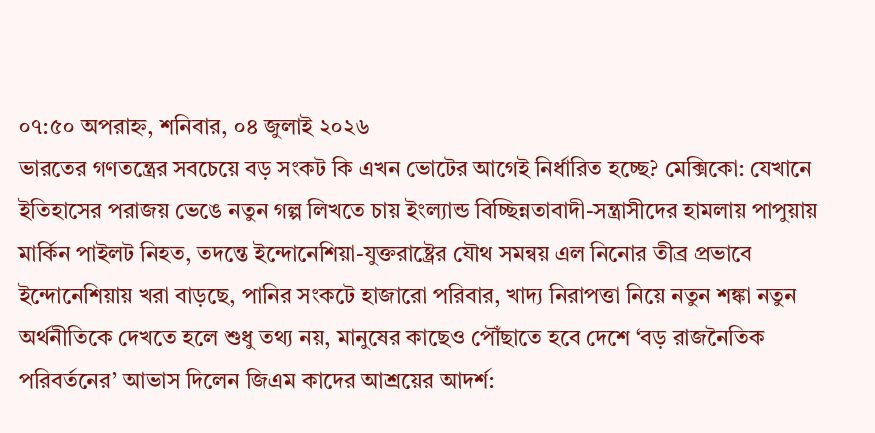০৭:৫০ অপরাহ্ন, শনিবার, ০৪ জুলাই ২০২৬
ভারতের গণতন্ত্রের সবচেয়ে বড় সংকট কি এখন ভোটের আগেই নির্ধারিত হচ্ছে? মেক্সিকো: যেখানে ইতিহাসের পরাজয় ভেঙে নতুন গল্প লিখতে চায় ইংল্যান্ড বিচ্ছিন্নতাবাদী-সন্ত্রাসীদের হামলায় পাপুয়ায় মার্কিন পাইলট নিহত, তদন্তে ইন্দোনেশিয়া-যুক্তরাষ্ট্রের যৌথ সমন্বয় এল নিনোর তীব্র প্রভাবে ইন্দোনেশিয়ায় খরা বাড়ছে, পানির সংকটে হাজারো পরিবার, খাদ্য নিরাপত্তা নিয়ে নতুন শঙ্কা নতুন অর্থনীতিকে দেখতে হলে শুধু তথ্য নয়, মানুষের কাছেও পৌঁছাতে হবে দেশে ‘বড় রাজনৈতিক পরিবর্তনের’ আভাস দিলেন জিএম কাদের আশ্রয়ের আদর্শ: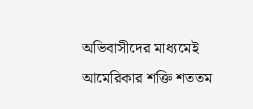অভিবাসীদের মাধ্যমেই আমেরিকার শক্তি শততম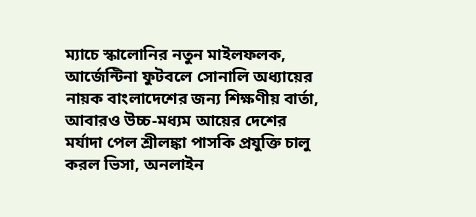ম্যাচে স্কালোনির নতুন মাইলফলক, আর্জেন্টিনা ফুটবলে সোনালি অধ্যায়ের নায়ক বাংলাদেশের জন্য শিক্ষণীয় বার্তা, আবারও উচ্চ-মধ্যম আয়ের দেশের মর্যাদা পেল শ্রীলঙ্কা পাসকি প্রযুক্তি চালু করল ভিসা, অনলাইন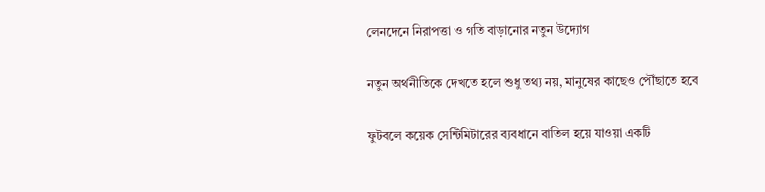লেনদেনে নিরাপত্তা ও গতি বাড়ানোর নতুন উদ্যোগ

নতুন অর্থনীতিকে দেখতে হলে শুধু তথ্য নয়, মানুষের কাছেও পৌঁছাতে হবে

ফুটবলে কয়েক সেন্টিমিটারের ব্যবধানে বাতিল হয়ে যাওয়া একটি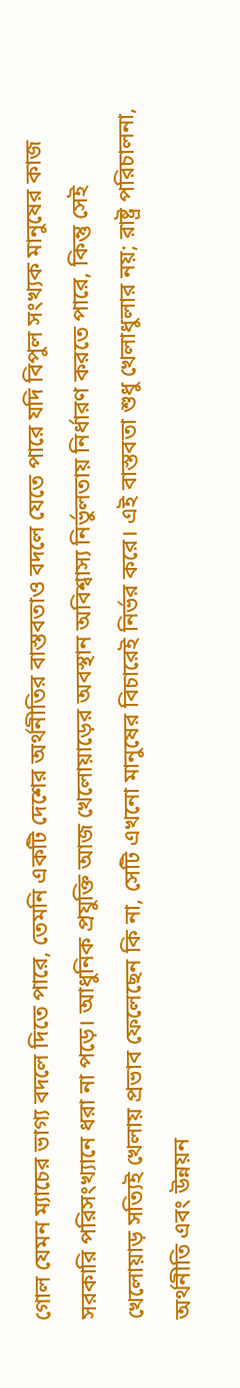গোল যেমন ম্যাচের ভাগ্য বদলে দিতে পারে, তেমনি একটি দেশের অর্থনীতির বাস্তবতাও বদলে যেতে পারে যদি বিপুল সংখ্যক মানুষের কাজ সরকারি পরিসংখ্যানে ধরা না পড়ে। আধুনিক প্রযুক্তি আজ খেলোয়াড়ের অবস্থান অবিশ্বাস্য নির্ভুলতায় নির্ধারণ করতে পারে, কিন্তু সেই খেলোয়াড় সত্যিই খেলায় প্রভাব ফেলেছেন কি না, সেটি এখনো মানুষের বিচারেই নির্ভর করে। এই বাস্তবতা শুধু খেলাধুলার নয়; রাষ্ট্র পরিচালনা, অর্থনীতি এবং উন্নয়ন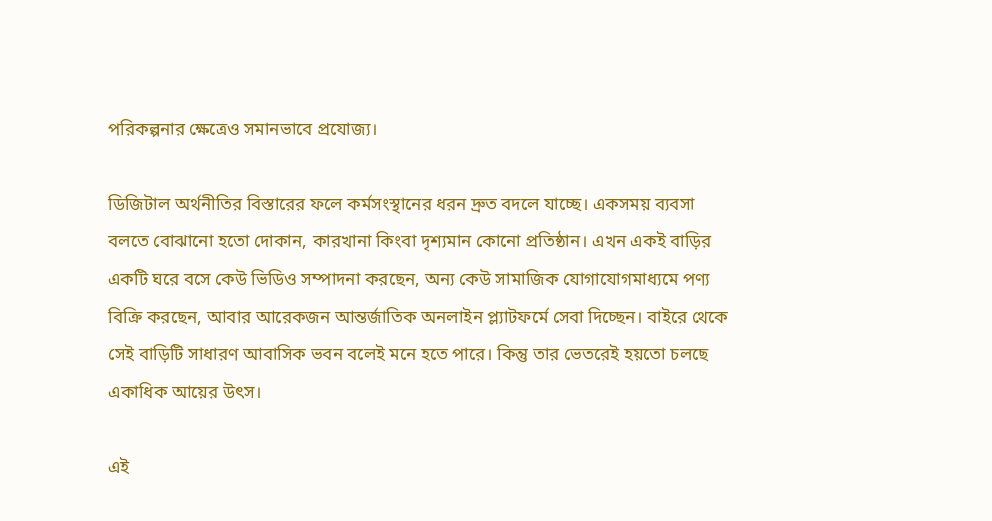পরিকল্পনার ক্ষেত্রেও সমানভাবে প্রযোজ্য।

ডিজিটাল অর্থনীতির বিস্তারের ফলে কর্মসংস্থানের ধরন দ্রুত বদলে যাচ্ছে। একসময় ব্যবসা বলতে বোঝানো হতো দোকান, কারখানা কিংবা দৃশ্যমান কোনো প্রতিষ্ঠান। এখন একই বাড়ির একটি ঘরে বসে কেউ ভিডিও সম্পাদনা করছেন, অন্য কেউ সামাজিক যোগাযোগমাধ্যমে পণ্য বিক্রি করছেন, আবার আরেকজন আন্তর্জাতিক অনলাইন প্ল্যাটফর্মে সেবা দিচ্ছেন। বাইরে থেকে সেই বাড়িটি সাধারণ আবাসিক ভবন বলেই মনে হতে পারে। কিন্তু তার ভেতরেই হয়তো চলছে একাধিক আয়ের উৎস।

এই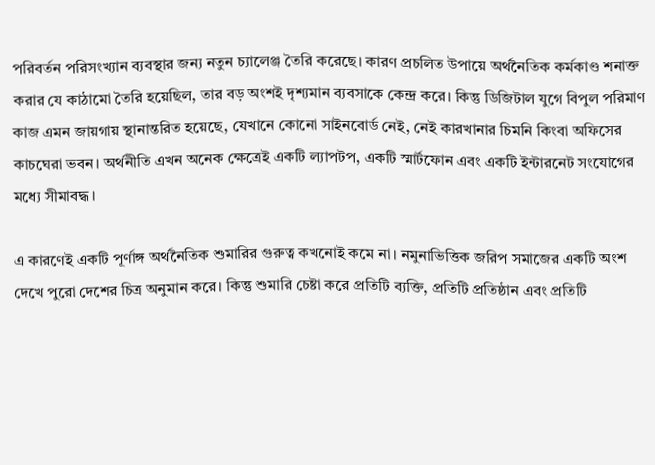পরিবর্তন পরিসংখ্যান ব্যবস্থার জন্য নতুন চ্যালেঞ্জ তৈরি করেছে। কারণ প্রচলিত উপায়ে অর্থনৈতিক কর্মকাণ্ড শনাক্ত করার যে কাঠামো তৈরি হয়েছিল, তার বড় অংশই দৃশ্যমান ব্যবসাকে কেন্দ্র করে। কিন্তু ডিজিটাল যুগে বিপুল পরিমাণ কাজ এমন জায়গায় স্থানান্তরিত হয়েছে, যেখানে কোনো সাইনবোর্ড নেই, নেই কারখানার চিমনি কিংবা অফিসের কাচঘেরা ভবন। অর্থনীতি এখন অনেক ক্ষেত্রেই একটি ল্যাপটপ, একটি স্মার্টফোন এবং একটি ইন্টারনেট সংযোগের মধ্যে সীমাবদ্ধ।

এ কারণেই একটি পূর্ণাঙ্গ অর্থনৈতিক শুমারির গুরুত্ব কখনোই কমে না। নমুনাভিত্তিক জরিপ সমাজের একটি অংশ দেখে পুরো দেশের চিত্র অনুমান করে। কিন্তু শুমারি চেষ্টা করে প্রতিটি ব্যক্তি, প্রতিটি প্রতিষ্ঠান এবং প্রতিটি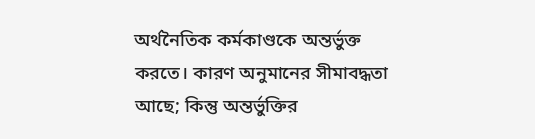অর্থনৈতিক কর্মকাণ্ডকে অন্তর্ভুক্ত করতে। কারণ অনুমানের সীমাবদ্ধতা আছে; কিন্তু অন্তর্ভুক্তির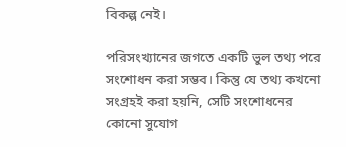বিকল্প নেই।

পরিসংখ্যানের জগতে একটি ভুল তথ্য পরে সংশোধন করা সম্ভব। কিন্তু যে তথ্য কখনো সংগ্রহই করা হয়নি, সেটি সংশোধনের কোনো সুযোগ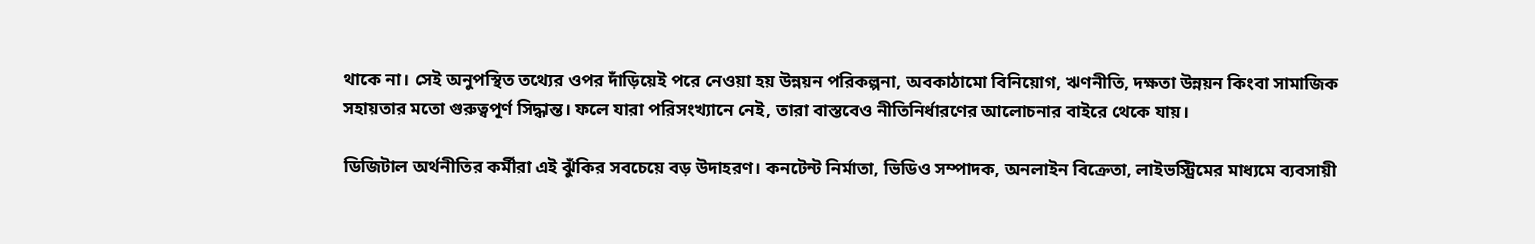থাকে না। সেই অনুপস্থিত তথ্যের ওপর দাঁড়িয়েই পরে নেওয়া হয় উন্নয়ন পরিকল্পনা, অবকাঠামো বিনিয়োগ, ঋণনীতি, দক্ষতা উন্নয়ন কিংবা সামাজিক সহায়তার মতো গুরুত্বপূর্ণ সিদ্ধান্ত। ফলে যারা পরিসংখ্যানে নেই, তারা বাস্তবেও নীতিনির্ধারণের আলোচনার বাইরে থেকে যায়।

ডিজিটাল অর্থনীতির কর্মীরা এই ঝুঁকির সবচেয়ে বড় উদাহরণ। কনটেন্ট নির্মাতা, ভিডিও সম্পাদক, অনলাইন বিক্রেতা, লাইভস্ট্রিমের মাধ্যমে ব্যবসায়ী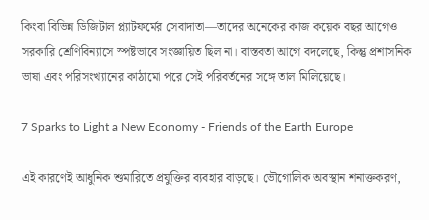কিংবা বিভিন্ন ডিজিটাল প্ল্যাটফর্মের সেবাদাতা—তাদের অনেকের কাজ কয়েক বছর আগেও সরকারি শ্রেণিবিন্যাসে স্পষ্টভাবে সংজ্ঞায়িত ছিল না। বাস্তবতা আগে বদলেছে, কিন্তু প্রশাসনিক ভাষা এবং পরিসংখ্যানের কাঠামো পরে সেই পরিবর্তনের সঙ্গে তাল মিলিয়েছে।

7 Sparks to Light a New Economy - Friends of the Earth Europe

এই কারণেই আধুনিক শুমারিতে প্রযুক্তির ব্যবহার বাড়ছে। ভৌগোলিক অবস্থান শনাক্তকরণ,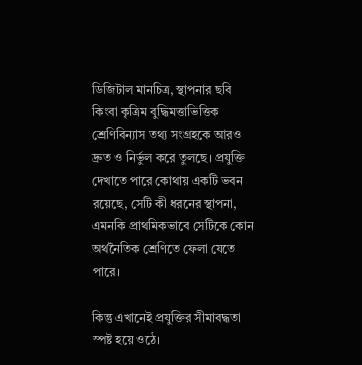ডিজিটাল মানচিত্র, স্থাপনার ছবি কিংবা কৃত্রিম বুদ্ধিমত্তাভিত্তিক শ্রেণিবিন্যাস তথ্য সংগ্রহকে আরও দ্রুত ও নির্ভুল করে তুলছে। প্রযুক্তি দেখাতে পারে কোথায় একটি ভবন রয়েছে, সেটি কী ধরনের স্থাপনা, এমনকি প্রাথমিকভাবে সেটিকে কোন অর্থনৈতিক শ্রেণিতে ফেলা যেতে পারে।

কিন্তু এখানেই প্রযুক্তির সীমাবদ্ধতা স্পষ্ট হয়ে ওঠে।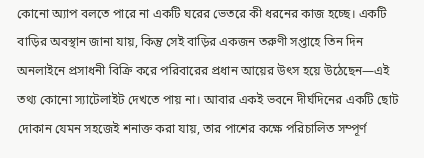কোনো অ্যাপ বলতে পারে না একটি ঘরের ভেতরে কী ধরনের কাজ হচ্ছে। একটি বাড়ির অবস্থান জানা যায়, কিন্তু সেই বাড়ির একজন তরুণী সপ্তাহে তিন দিন অনলাইনে প্রসাধনী বিক্রি করে পরিবারের প্রধান আয়ের উৎস হয়ে উঠেছেন—এই তথ্য কোনো স্যাটেলাইট দেখতে পায় না। আবার একই ভবনে দীর্ঘদিনের একটি ছোট দোকান যেমন সহজেই শনাক্ত করা যায়, তার পাশের কক্ষে পরিচালিত সম্পূর্ণ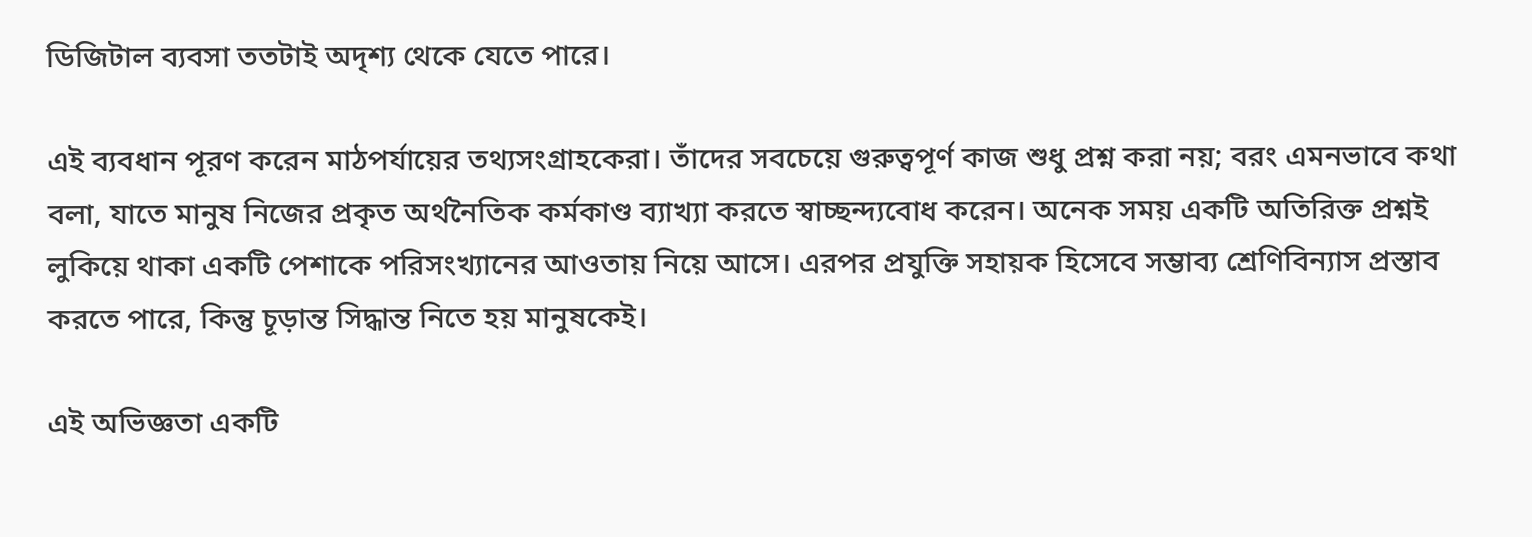ডিজিটাল ব্যবসা ততটাই অদৃশ্য থেকে যেতে পারে।

এই ব্যবধান পূরণ করেন মাঠপর্যায়ের তথ্যসংগ্রাহকেরা। তাঁদের সবচেয়ে গুরুত্বপূর্ণ কাজ শুধু প্রশ্ন করা নয়; বরং এমনভাবে কথা বলা, যাতে মানুষ নিজের প্রকৃত অর্থনৈতিক কর্মকাণ্ড ব্যাখ্যা করতে স্বাচ্ছন্দ্যবোধ করেন। অনেক সময় একটি অতিরিক্ত প্রশ্নই লুকিয়ে থাকা একটি পেশাকে পরিসংখ্যানের আওতায় নিয়ে আসে। এরপর প্রযুক্তি সহায়ক হিসেবে সম্ভাব্য শ্রেণিবিন্যাস প্রস্তাব করতে পারে, কিন্তু চূড়ান্ত সিদ্ধান্ত নিতে হয় মানুষকেই।

এই অভিজ্ঞতা একটি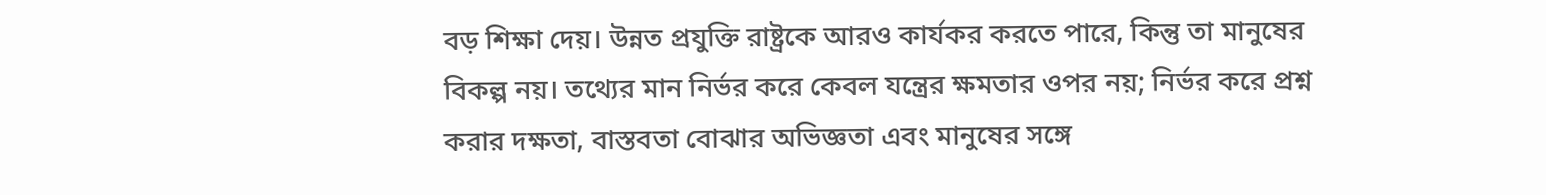বড় শিক্ষা দেয়। উন্নত প্রযুক্তি রাষ্ট্রকে আরও কার্যকর করতে পারে, কিন্তু তা মানুষের বিকল্প নয়। তথ্যের মান নির্ভর করে কেবল যন্ত্রের ক্ষমতার ওপর নয়; নির্ভর করে প্রশ্ন করার দক্ষতা, বাস্তবতা বোঝার অভিজ্ঞতা এবং মানুষের সঙ্গে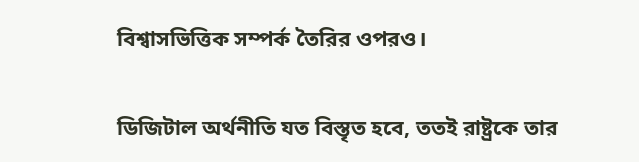বিশ্বাসভিত্তিক সম্পর্ক তৈরির ওপরও।

ডিজিটাল অর্থনীতি যত বিস্তৃত হবে, ততই রাষ্ট্রকে তার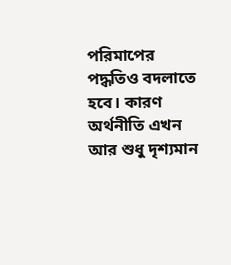পরিমাপের পদ্ধতিও বদলাতে হবে। কারণ অর্থনীতি এখন আর শুধু দৃশ্যমান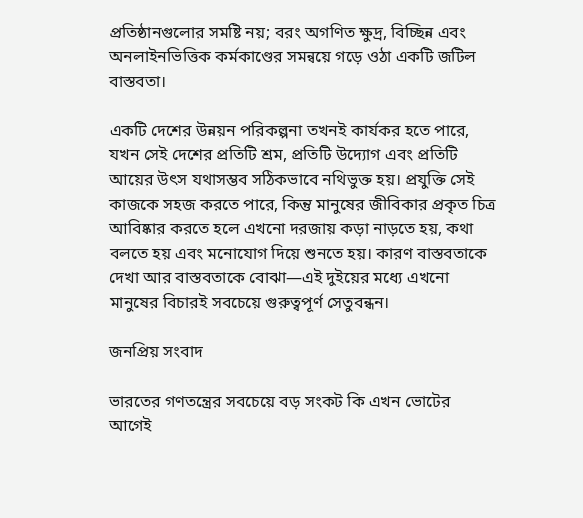প্রতিষ্ঠানগুলোর সমষ্টি নয়; বরং অগণিত ক্ষুদ্র, বিচ্ছিন্ন এবং অনলাইনভিত্তিক কর্মকাণ্ডের সমন্বয়ে গড়ে ওঠা একটি জটিল বাস্তবতা।

একটি দেশের উন্নয়ন পরিকল্পনা তখনই কার্যকর হতে পারে, যখন সেই দেশের প্রতিটি শ্রম, প্রতিটি উদ্যোগ এবং প্রতিটি আয়ের উৎস যথাসম্ভব সঠিকভাবে নথিভুক্ত হয়। প্রযুক্তি সেই কাজকে সহজ করতে পারে, কিন্তু মানুষের জীবিকার প্রকৃত চিত্র আবিষ্কার করতে হলে এখনো দরজায় কড়া নাড়তে হয়, কথা বলতে হয় এবং মনোযোগ দিয়ে শুনতে হয়। কারণ বাস্তবতাকে দেখা আর বাস্তবতাকে বোঝা—এই দুইয়ের মধ্যে এখনো মানুষের বিচারই সবচেয়ে গুরুত্বপূর্ণ সেতুবন্ধন।

জনপ্রিয় সংবাদ

ভারতের গণতন্ত্রের সবচেয়ে বড় সংকট কি এখন ভোটের আগেই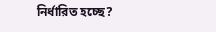নির্ধারিত হচ্ছে?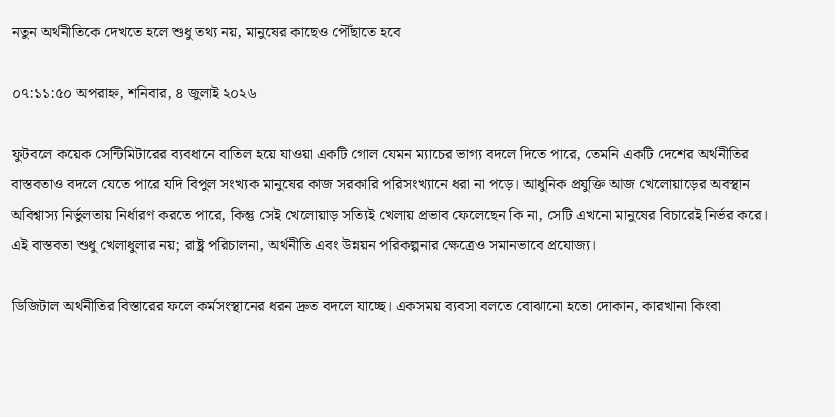নতুন অর্থনীতিকে দেখতে হলে শুধু তথ্য নয়, মানুষের কাছেও পৌঁছাতে হবে

০৭:১১:৫০ অপরাহ্ন, শনিবার, ৪ জুলাই ২০২৬

ফুটবলে কয়েক সেন্টিমিটারের ব্যবধানে বাতিল হয়ে যাওয়া একটি গোল যেমন ম্যাচের ভাগ্য বদলে দিতে পারে, তেমনি একটি দেশের অর্থনীতির বাস্তবতাও বদলে যেতে পারে যদি বিপুল সংখ্যক মানুষের কাজ সরকারি পরিসংখ্যানে ধরা না পড়ে। আধুনিক প্রযুক্তি আজ খেলোয়াড়ের অবস্থান অবিশ্বাস্য নির্ভুলতায় নির্ধারণ করতে পারে, কিন্তু সেই খেলোয়াড় সত্যিই খেলায় প্রভাব ফেলেছেন কি না, সেটি এখনো মানুষের বিচারেই নির্ভর করে। এই বাস্তবতা শুধু খেলাধুলার নয়; রাষ্ট্র পরিচালনা, অর্থনীতি এবং উন্নয়ন পরিকল্পনার ক্ষেত্রেও সমানভাবে প্রযোজ্য।

ডিজিটাল অর্থনীতির বিস্তারের ফলে কর্মসংস্থানের ধরন দ্রুত বদলে যাচ্ছে। একসময় ব্যবসা বলতে বোঝানো হতো দোকান, কারখানা কিংবা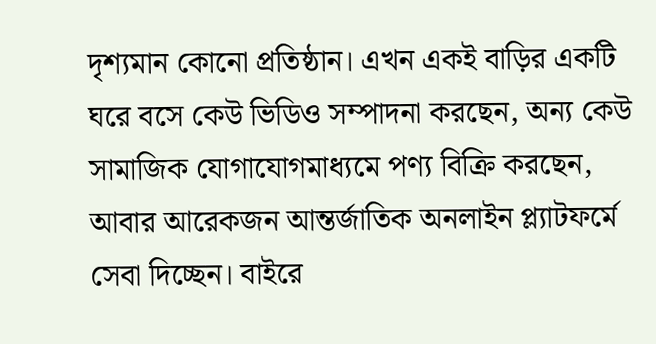দৃশ্যমান কোনো প্রতিষ্ঠান। এখন একই বাড়ির একটি ঘরে বসে কেউ ভিডিও সম্পাদনা করছেন, অন্য কেউ সামাজিক যোগাযোগমাধ্যমে পণ্য বিক্রি করছেন, আবার আরেকজন আন্তর্জাতিক অনলাইন প্ল্যাটফর্মে সেবা দিচ্ছেন। বাইরে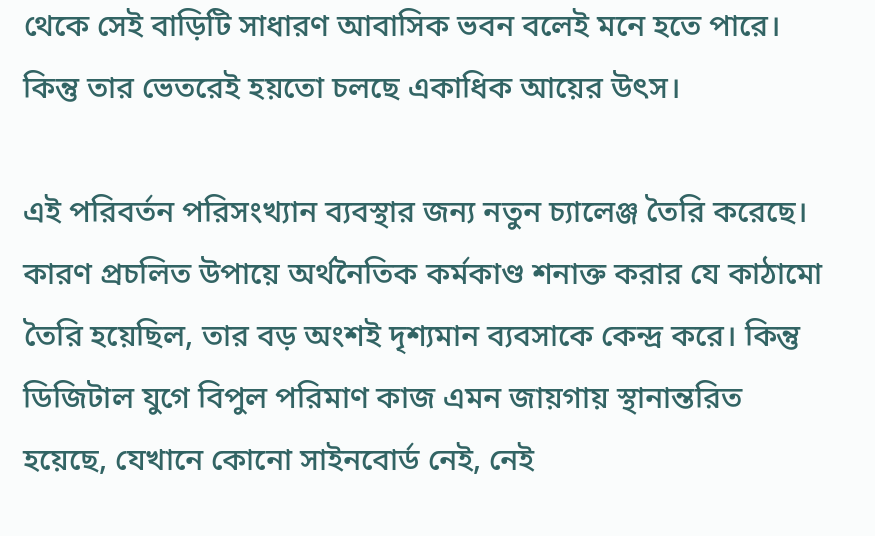থেকে সেই বাড়িটি সাধারণ আবাসিক ভবন বলেই মনে হতে পারে। কিন্তু তার ভেতরেই হয়তো চলছে একাধিক আয়ের উৎস।

এই পরিবর্তন পরিসংখ্যান ব্যবস্থার জন্য নতুন চ্যালেঞ্জ তৈরি করেছে। কারণ প্রচলিত উপায়ে অর্থনৈতিক কর্মকাণ্ড শনাক্ত করার যে কাঠামো তৈরি হয়েছিল, তার বড় অংশই দৃশ্যমান ব্যবসাকে কেন্দ্র করে। কিন্তু ডিজিটাল যুগে বিপুল পরিমাণ কাজ এমন জায়গায় স্থানান্তরিত হয়েছে, যেখানে কোনো সাইনবোর্ড নেই, নেই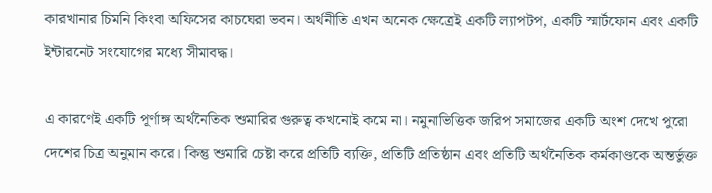কারখানার চিমনি কিংবা অফিসের কাচঘেরা ভবন। অর্থনীতি এখন অনেক ক্ষেত্রেই একটি ল্যাপটপ, একটি স্মার্টফোন এবং একটি ইন্টারনেট সংযোগের মধ্যে সীমাবদ্ধ।

এ কারণেই একটি পূর্ণাঙ্গ অর্থনৈতিক শুমারির গুরুত্ব কখনোই কমে না। নমুনাভিত্তিক জরিপ সমাজের একটি অংশ দেখে পুরো দেশের চিত্র অনুমান করে। কিন্তু শুমারি চেষ্টা করে প্রতিটি ব্যক্তি, প্রতিটি প্রতিষ্ঠান এবং প্রতিটি অর্থনৈতিক কর্মকাণ্ডকে অন্তর্ভুক্ত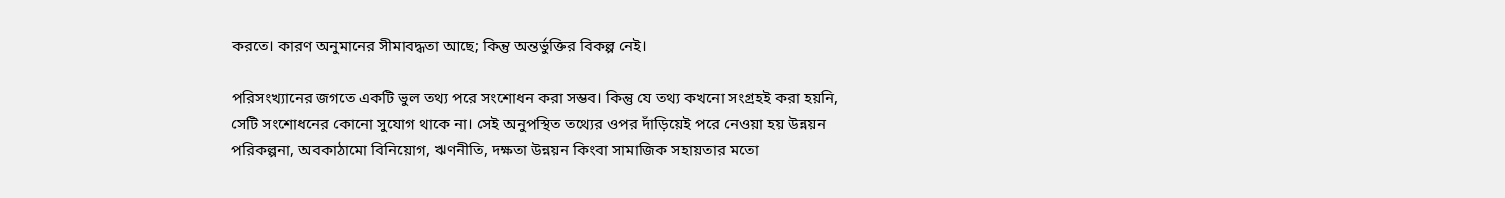করতে। কারণ অনুমানের সীমাবদ্ধতা আছে; কিন্তু অন্তর্ভুক্তির বিকল্প নেই।

পরিসংখ্যানের জগতে একটি ভুল তথ্য পরে সংশোধন করা সম্ভব। কিন্তু যে তথ্য কখনো সংগ্রহই করা হয়নি, সেটি সংশোধনের কোনো সুযোগ থাকে না। সেই অনুপস্থিত তথ্যের ওপর দাঁড়িয়েই পরে নেওয়া হয় উন্নয়ন পরিকল্পনা, অবকাঠামো বিনিয়োগ, ঋণনীতি, দক্ষতা উন্নয়ন কিংবা সামাজিক সহায়তার মতো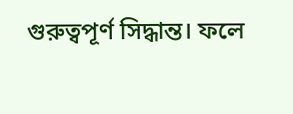গুরুত্বপূর্ণ সিদ্ধান্ত। ফলে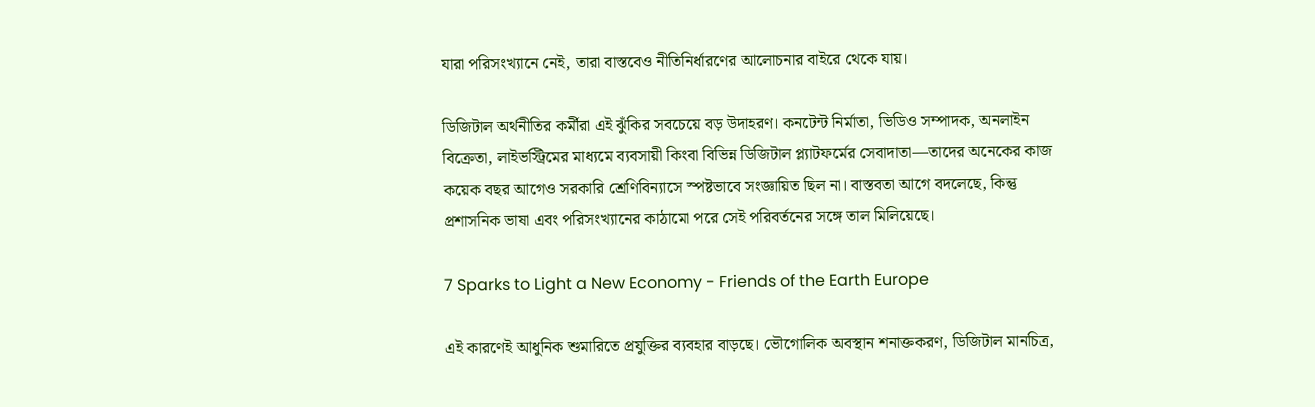যারা পরিসংখ্যানে নেই, তারা বাস্তবেও নীতিনির্ধারণের আলোচনার বাইরে থেকে যায়।

ডিজিটাল অর্থনীতির কর্মীরা এই ঝুঁকির সবচেয়ে বড় উদাহরণ। কনটেন্ট নির্মাতা, ভিডিও সম্পাদক, অনলাইন বিক্রেতা, লাইভস্ট্রিমের মাধ্যমে ব্যবসায়ী কিংবা বিভিন্ন ডিজিটাল প্ল্যাটফর্মের সেবাদাতা—তাদের অনেকের কাজ কয়েক বছর আগেও সরকারি শ্রেণিবিন্যাসে স্পষ্টভাবে সংজ্ঞায়িত ছিল না। বাস্তবতা আগে বদলেছে, কিন্তু প্রশাসনিক ভাষা এবং পরিসংখ্যানের কাঠামো পরে সেই পরিবর্তনের সঙ্গে তাল মিলিয়েছে।

7 Sparks to Light a New Economy - Friends of the Earth Europe

এই কারণেই আধুনিক শুমারিতে প্রযুক্তির ব্যবহার বাড়ছে। ভৌগোলিক অবস্থান শনাক্তকরণ, ডিজিটাল মানচিত্র,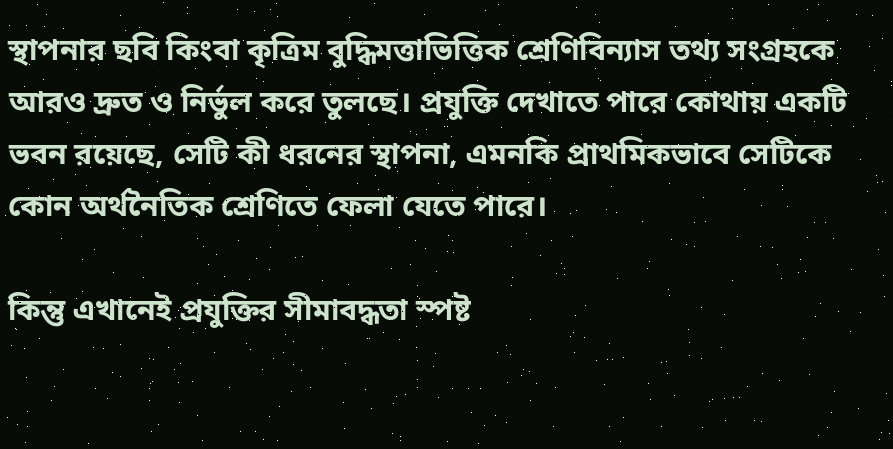স্থাপনার ছবি কিংবা কৃত্রিম বুদ্ধিমত্তাভিত্তিক শ্রেণিবিন্যাস তথ্য সংগ্রহকে আরও দ্রুত ও নির্ভুল করে তুলছে। প্রযুক্তি দেখাতে পারে কোথায় একটি ভবন রয়েছে, সেটি কী ধরনের স্থাপনা, এমনকি প্রাথমিকভাবে সেটিকে কোন অর্থনৈতিক শ্রেণিতে ফেলা যেতে পারে।

কিন্তু এখানেই প্রযুক্তির সীমাবদ্ধতা স্পষ্ট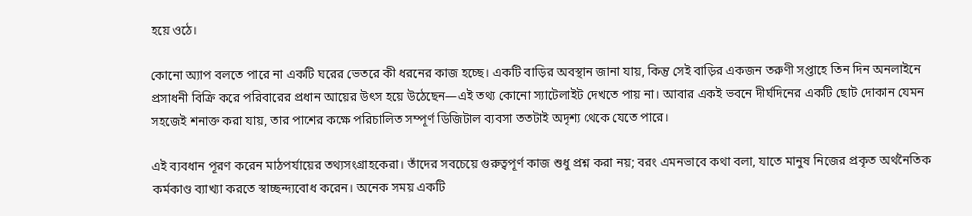হয়ে ওঠে।

কোনো অ্যাপ বলতে পারে না একটি ঘরের ভেতরে কী ধরনের কাজ হচ্ছে। একটি বাড়ির অবস্থান জানা যায়, কিন্তু সেই বাড়ির একজন তরুণী সপ্তাহে তিন দিন অনলাইনে প্রসাধনী বিক্রি করে পরিবারের প্রধান আয়ের উৎস হয়ে উঠেছেন—এই তথ্য কোনো স্যাটেলাইট দেখতে পায় না। আবার একই ভবনে দীর্ঘদিনের একটি ছোট দোকান যেমন সহজেই শনাক্ত করা যায়, তার পাশের কক্ষে পরিচালিত সম্পূর্ণ ডিজিটাল ব্যবসা ততটাই অদৃশ্য থেকে যেতে পারে।

এই ব্যবধান পূরণ করেন মাঠপর্যায়ের তথ্যসংগ্রাহকেরা। তাঁদের সবচেয়ে গুরুত্বপূর্ণ কাজ শুধু প্রশ্ন করা নয়; বরং এমনভাবে কথা বলা, যাতে মানুষ নিজের প্রকৃত অর্থনৈতিক কর্মকাণ্ড ব্যাখ্যা করতে স্বাচ্ছন্দ্যবোধ করেন। অনেক সময় একটি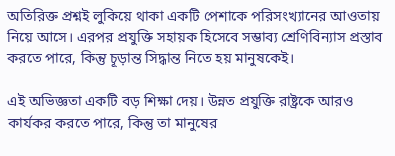অতিরিক্ত প্রশ্নই লুকিয়ে থাকা একটি পেশাকে পরিসংখ্যানের আওতায় নিয়ে আসে। এরপর প্রযুক্তি সহায়ক হিসেবে সম্ভাব্য শ্রেণিবিন্যাস প্রস্তাব করতে পারে, কিন্তু চূড়ান্ত সিদ্ধান্ত নিতে হয় মানুষকেই।

এই অভিজ্ঞতা একটি বড় শিক্ষা দেয়। উন্নত প্রযুক্তি রাষ্ট্রকে আরও কার্যকর করতে পারে, কিন্তু তা মানুষের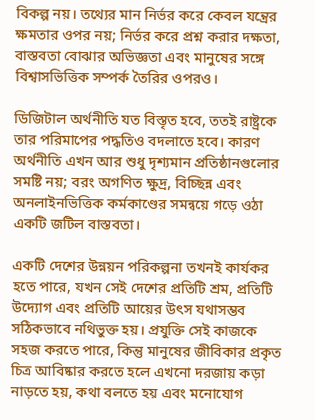বিকল্প নয়। তথ্যের মান নির্ভর করে কেবল যন্ত্রের ক্ষমতার ওপর নয়; নির্ভর করে প্রশ্ন করার দক্ষতা, বাস্তবতা বোঝার অভিজ্ঞতা এবং মানুষের সঙ্গে বিশ্বাসভিত্তিক সম্পর্ক তৈরির ওপরও।

ডিজিটাল অর্থনীতি যত বিস্তৃত হবে, ততই রাষ্ট্রকে তার পরিমাপের পদ্ধতিও বদলাতে হবে। কারণ অর্থনীতি এখন আর শুধু দৃশ্যমান প্রতিষ্ঠানগুলোর সমষ্টি নয়; বরং অগণিত ক্ষুদ্র, বিচ্ছিন্ন এবং অনলাইনভিত্তিক কর্মকাণ্ডের সমন্বয়ে গড়ে ওঠা একটি জটিল বাস্তবতা।

একটি দেশের উন্নয়ন পরিকল্পনা তখনই কার্যকর হতে পারে, যখন সেই দেশের প্রতিটি শ্রম, প্রতিটি উদ্যোগ এবং প্রতিটি আয়ের উৎস যথাসম্ভব সঠিকভাবে নথিভুক্ত হয়। প্রযুক্তি সেই কাজকে সহজ করতে পারে, কিন্তু মানুষের জীবিকার প্রকৃত চিত্র আবিষ্কার করতে হলে এখনো দরজায় কড়া নাড়তে হয়, কথা বলতে হয় এবং মনোযোগ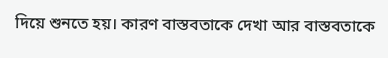দিয়ে শুনতে হয়। কারণ বাস্তবতাকে দেখা আর বাস্তবতাকে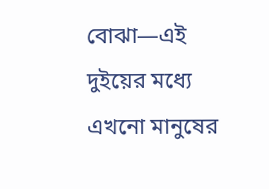বোঝা—এই দুইয়ের মধ্যে এখনো মানুষের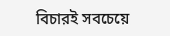বিচারই সবচেয়ে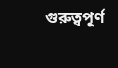গুরুত্বপূর্ণ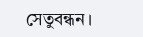সেতুবন্ধন।